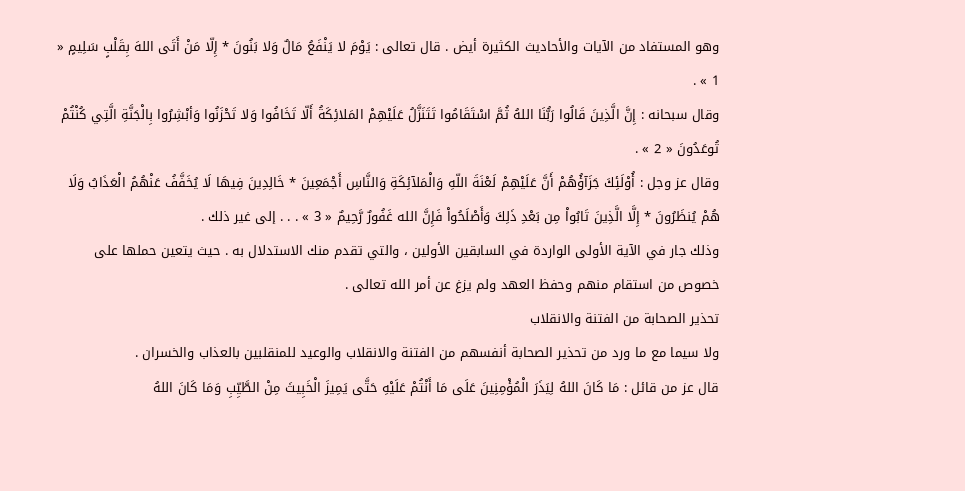وهو المستفاد من الآيات والأحاديث الكثيرة أيض . قال تعالى : يَوْمَ لا يَنْفَعُ مَالٌ وَلا بَنُونَ * إِلّا مَنْ أَتَى اللهَ بِقَلْبٍ سَلِيمٍ « 1 » .
وقال سبحانه : إِنَّ الَّذِينَ قَالُوا رَبُّنَا اللهُ ثُمَّ اسْتَقَامُوا تَتَنَزَّلُ عَلَيْهِمْ المَلائِكَةُ أَلّا تَخَافُوا وَلا تَحْزَنُوا وَأبْشِرُوا بِالْجَنَّةِ الَّتِي كُنْتُمْ تُوعَدُونَ « 2 » .
وقال عز وجل : أُوْلَئِكَ جَزَآؤُهُمْ أَنَّ عَلَيْهِمْ لَعْنَةَ اللّهِ وَالْمَلآئِكَةِ وَالنَّاسِ أَجْمَعِينَ * خَالِدِينَ فِيهَا لَا يُخَفَّفُ عَنْهُمُ الْعَذَابُ وَلَا هُمْ يُنظَرُونَ * إِلَّا الَّذِينَ تَابُواْ مِن بَعْدِ ذَلِكَ وَأَصْلَحُواْ فَإِنَّ الله غَفُورٌ رَّحِيمٌ « 3 » . . . إلى غير ذلك .
وذلك جار في الآية الأولى الواردة في السابقين الأولين ، والتي تقدم منك الاستدلال به . حيث يتعين حملها على خصوص من استقام منهم وحفظ العهد ولم يزغ عن أمر الله تعالى .
تحذير الصحابة من الفتنة والانقلاب
ولا سيما مع ما ورد من تحذير الصحابة أنفسهم من الفتنة والانقلاب والوعيد للمنقلبين بالعذاب والخسران .
قال عز من قائل : مَا كَانَ اللهُ لِيَذَرَ الْمُؤْمِنِينَ عَلَى مَا أَنْتُمْ عَلَيْهِ حَتَّى يَمِيزَ الْخَبِيثَ مِنْ الطَّيِّبِ وَمَا كَانَ اللهُ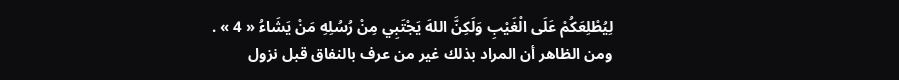لِيُطْلِعَكُمْ عَلَى الْغَيْبِ وَلَكِنَّ اللهَ يَجْتَبِي مِنْ رُسُلِهِ مَنْ يَشَاءُ « 4 » .
ومن الظاهر أن المراد بذلك غير من عرف بالنفاق قبل نزول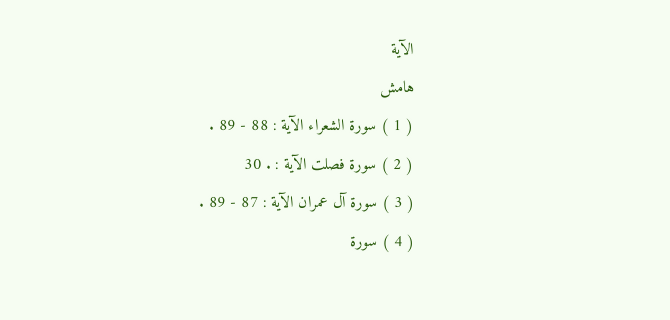الآية
هامش
( 1 ) سورة الشعراء الآية : 88 - 89 .
( 2 ) سورة فصلت الآية : . 30
( 3 ) سورة آل عمران الآية : 87 - 89 .
( 4 ) سورة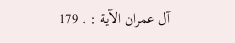آل عمران الآية : . 179